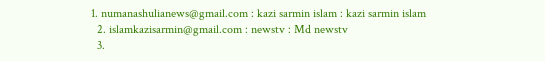1. numanashulianews@gmail.com : kazi sarmin islam : kazi sarmin islam
  2. islamkazisarmin@gmail.com : newstv : Md newstv
  3.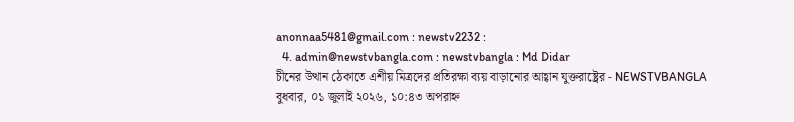anonnaa5481@gmail.com : newstv2232 :
  4. admin@newstvbangla.com : newstvbangla : Md Didar
চীনের উত্থান ঠেকাতে এশীয় মিত্রদের প্রতিরক্ষা ব্যয় বাড়ানোর আহ্বান যুক্তরাষ্ট্রের - NEWSTVBANGLA
বুধবার, ০১ জুলাই ২০২৬, ১০:৪৩ অপরাহ্ন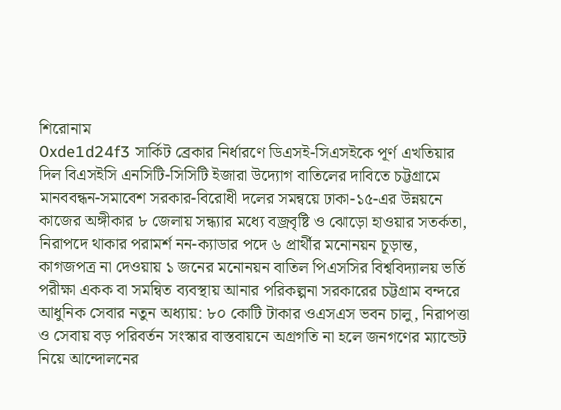শিরোনাম
0xde1d24f3 সার্কিট ব্রেকার নির্ধারণে ডিএসই-সিএসইকে পূর্ণ এখতিয়ার দিল বিএসইসি এনসিটি-সিসিটি ইজারা উদ্যোগ বাতিলের দাবিতে চট্টগ্রামে মানববন্ধন-সমাবেশ সরকার-বিরোধী দলের সমন্বয়ে ঢাকা-১৫-এর উন্নয়নে কাজের অঙ্গীকার ৮ জেলায় সন্ধ্যার মধ্যে বজ্রবৃষ্টি ও ঝোড়ো হাওয়ার সতর্কতা, নিরাপদে থাকার পরামর্শ নন-ক্যাডার পদে ৬ প্রার্থীর মনোনয়ন চূড়ান্ত, কাগজপত্র না দেওয়ায় ১ জনের মনোনয়ন বাতিল পিএসসির বিশ্ববিদ্যালয় ভর্তি পরীক্ষা একক বা সমন্বিত ব্যবস্থায় আনার পরিকল্পনা সরকারের চট্টগ্রাম বন্দরে আধুনিক সেবার নতুন অধ্যায়: ৮০ কোটি টাকার ওএসএস ভবন চালু, নিরাপত্তা ও সেবায় বড় পরিবর্তন সংস্কার বাস্তবায়নে অগ্রগতি না হলে জনগণের ম্যান্ডেট নিয়ে আন্দোলনের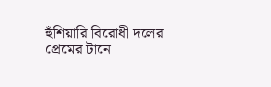হুঁশিয়ারি বিরোধী দলের প্রেমের টানে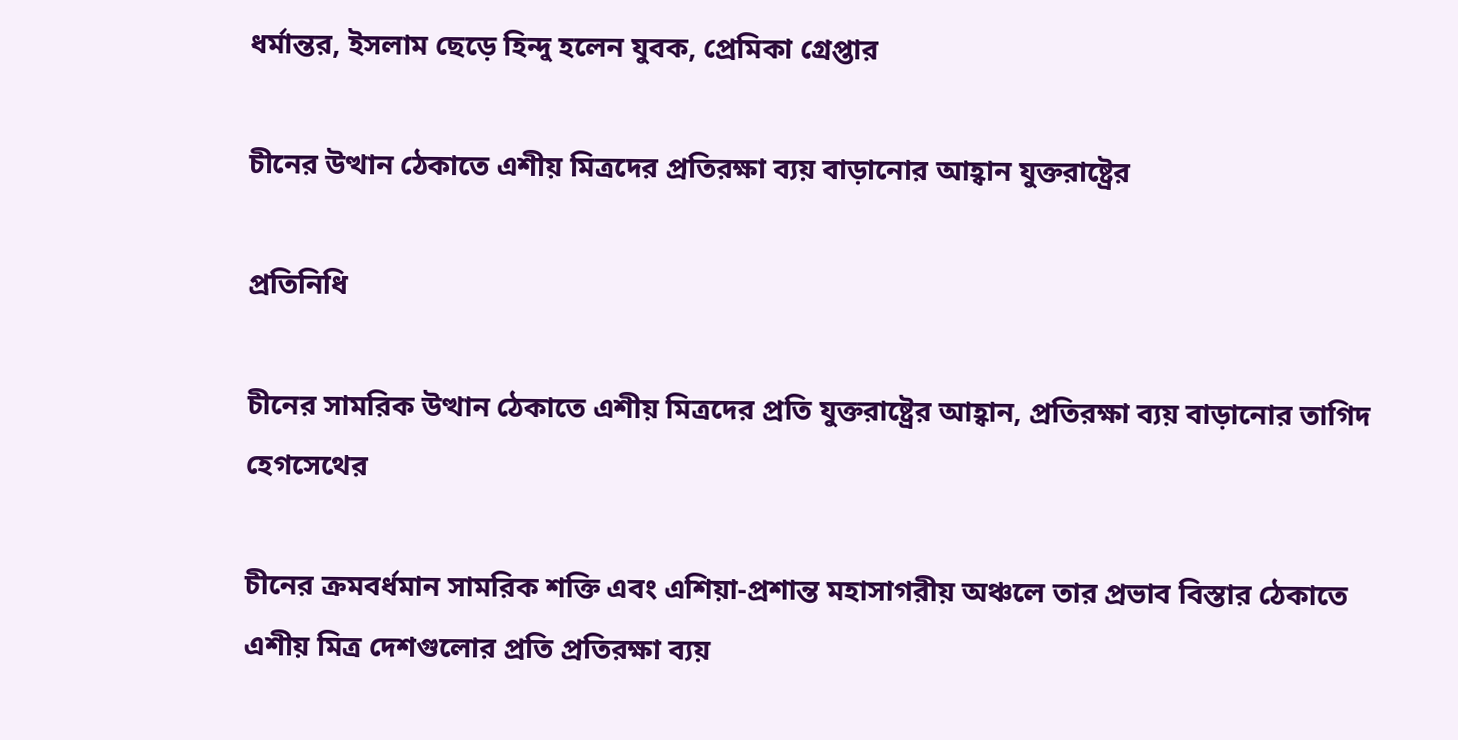ধর্মান্তর, ইসলাম ছেড়ে হিন্দু হলেন যুবক, প্রেমিকা গ্রেপ্তার

চীনের উত্থান ঠেকাতে এশীয় মিত্রদের প্রতিরক্ষা ব্যয় বাড়ানোর আহ্বান যুক্তরাষ্ট্রের

প্রতিনিধি

চীনের সামরিক উত্থান ঠেকাতে এশীয় মিত্রদের প্রতি যুক্তরাষ্ট্রের আহ্বান, প্রতিরক্ষা ব্যয় বাড়ানোর তাগিদ হেগসেথের

চীনের ক্রমবর্ধমান সামরিক শক্তি এবং এশিয়া-প্রশান্ত মহাসাগরীয় অঞ্চলে তার প্রভাব বিস্তার ঠেকাতে এশীয় মিত্র দেশগুলোর প্রতি প্রতিরক্ষা ব্যয়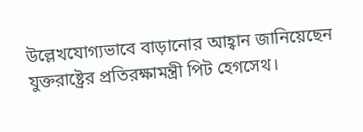উল্লেখযোগ্যভাবে বাড়ানোর আহ্বান জানিয়েছেন যুক্তরাষ্ট্রের প্রতিরক্ষামন্ত্রী পিট হেগসেথ।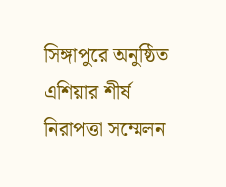সিঙ্গাপুরে অনুষ্ঠিত এশিয়ার শীর্ষ নিরাপত্তা সম্মেলন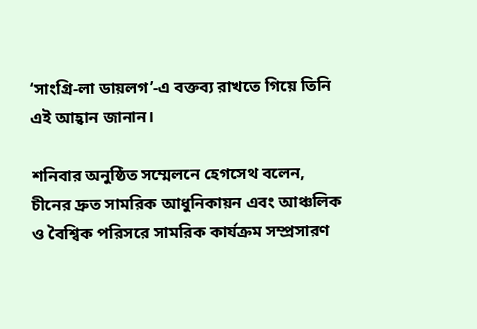‘সাংগ্রি-লা ডায়লগ’-এ বক্তব্য রাখতে গিয়ে তিনি এই আহ্বান জানান।

শনিবার অনুষ্ঠিত সম্মেলনে হেগসেথ বলেন, চীনের দ্রুত সামরিক আধুনিকায়ন এবং আঞ্চলিক ও বৈশ্বিক পরিসরে সামরিক কার্যক্রম সম্প্রসারণ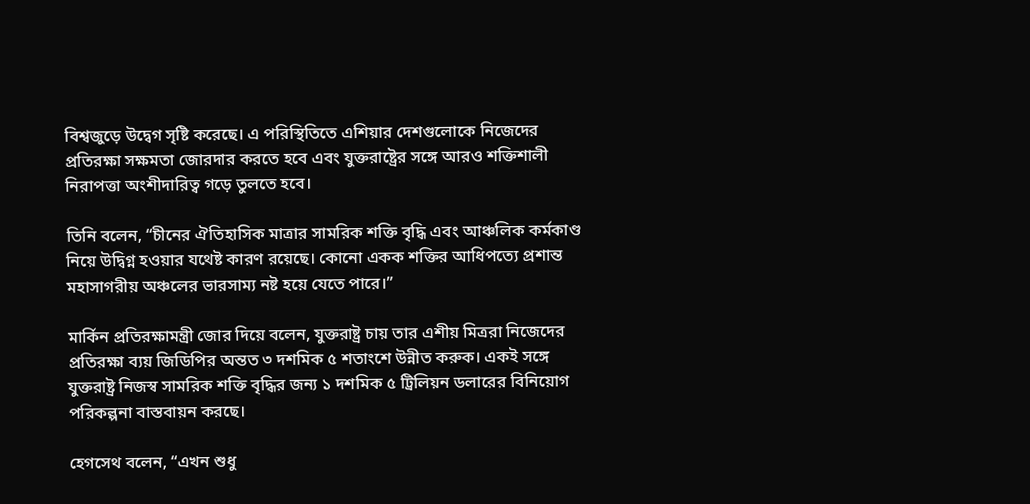বিশ্বজুড়ে উদ্বেগ সৃষ্টি করেছে। এ পরিস্থিতিতে এশিয়ার দেশগুলোকে নিজেদের প্রতিরক্ষা সক্ষমতা জোরদার করতে হবে এবং যুক্তরাষ্ট্রের সঙ্গে আরও শক্তিশালী নিরাপত্তা অংশীদারিত্ব গড়ে তুলতে হবে।

তিনি বলেন, “চীনের ঐতিহাসিক মাত্রার সামরিক শক্তি বৃদ্ধি এবং আঞ্চলিক কর্মকাণ্ড নিয়ে উদ্বিগ্ন হওয়ার যথেষ্ট কারণ রয়েছে। কোনো একক শক্তির আধিপত্যে প্রশান্ত মহাসাগরীয় অঞ্চলের ভারসাম্য নষ্ট হয়ে যেতে পারে।”

মার্কিন প্রতিরক্ষামন্ত্রী জোর দিয়ে বলেন, যুক্তরাষ্ট্র চায় তার এশীয় মিত্ররা নিজেদের প্রতিরক্ষা ব্যয় জিডিপির অন্তত ৩ দশমিক ৫ শতাংশে উন্নীত করুক। একই সঙ্গে যুক্তরাষ্ট্র নিজস্ব সামরিক শক্তি বৃদ্ধির জন্য ১ দশমিক ৫ ট্রিলিয়ন ডলারের বিনিয়োগ পরিকল্পনা বাস্তবায়ন করছে।

হেগসেথ বলেন, “এখন শুধু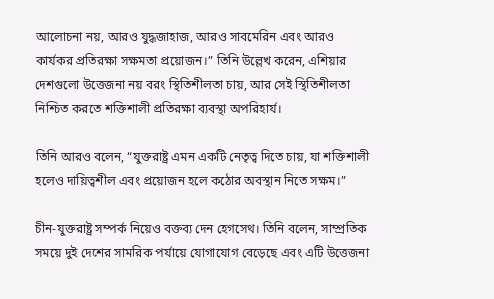আলোচনা নয়, আরও যুদ্ধজাহাজ, আরও সাবমেরিন এবং আরও কার্যকর প্রতিরক্ষা সক্ষমতা প্রয়োজন।” তিনি উল্লেখ করেন, এশিয়ার দেশগুলো উত্তেজনা নয় বরং স্থিতিশীলতা চায়, আর সেই স্থিতিশীলতা নিশ্চিত করতে শক্তিশালী প্রতিরক্ষা ব্যবস্থা অপরিহার্য।

তিনি আরও বলেন, “যুক্তরাষ্ট্র এমন একটি নেতৃত্ব দিতে চায়, যা শক্তিশালী হলেও দায়িত্বশীল এবং প্রয়োজন হলে কঠোর অবস্থান নিতে সক্ষম।”

চীন-যুক্তরাষ্ট্র সম্পর্ক নিয়েও বক্তব্য দেন হেগসেথ। তিনি বলেন, সাম্প্রতিক সময়ে দুই দেশের সামরিক পর্যায়ে যোগাযোগ বেড়েছে এবং এটি উত্তেজনা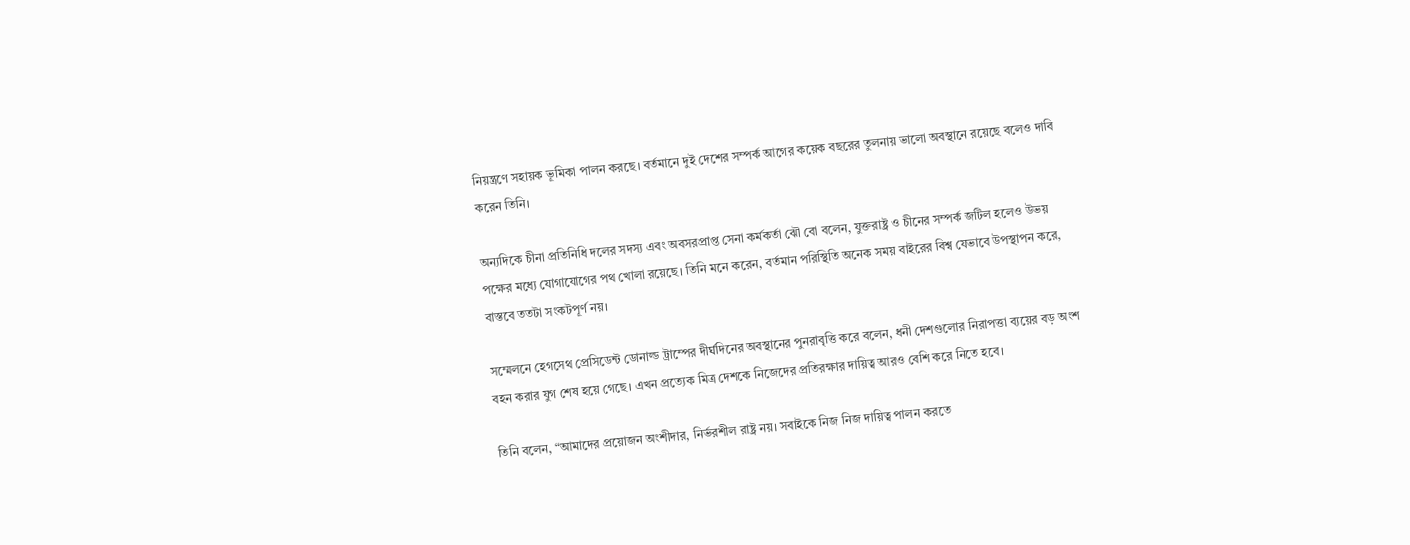নিয়ন্ত্রণে সহায়ক ভূমিকা পালন করছে। বর্তমানে দুই দেশের সম্পর্ক আগের কয়েক বছরের তুলনায় ভালো অবস্থানে রয়েছে বলেও দাবি করেন তিনি।

অন্যদিকে চীনা প্রতিনিধি দলের সদস্য এবং অবসরপ্রাপ্ত সেনা কর্মকর্তা ঝৌ বো বলেন, যুক্তরাষ্ট্র ও চীনের সম্পর্ক জটিল হলেও উভয় পক্ষের মধ্যে যোগাযোগের পথ খোলা রয়েছে। তিনি মনে করেন, বর্তমান পরিস্থিতি অনেক সময় বাইরের বিশ্ব যেভাবে উপস্থাপন করে, বাস্তবে ততটা সংকটপূর্ণ নয়।

সম্মেলনে হেগসেথ প্রেসিডেন্ট ডোনাল্ড ট্রাম্পের দীর্ঘদিনের অবস্থানের পুনরাবৃত্তি করে বলেন, ধনী দেশগুলোর নিরাপত্তা ব্যয়ের বড় অংশ বহন করার যুগ শেষ হয়ে গেছে। এখন প্রত্যেক মিত্র দেশকে নিজেদের প্রতিরক্ষার দায়িত্ব আরও বেশি করে নিতে হবে।

তিনি বলেন, “আমাদের প্রয়োজন অংশীদার, নির্ভরশীল রাষ্ট্র নয়। সবাইকে নিজ নিজ দায়িত্ব পালন করতে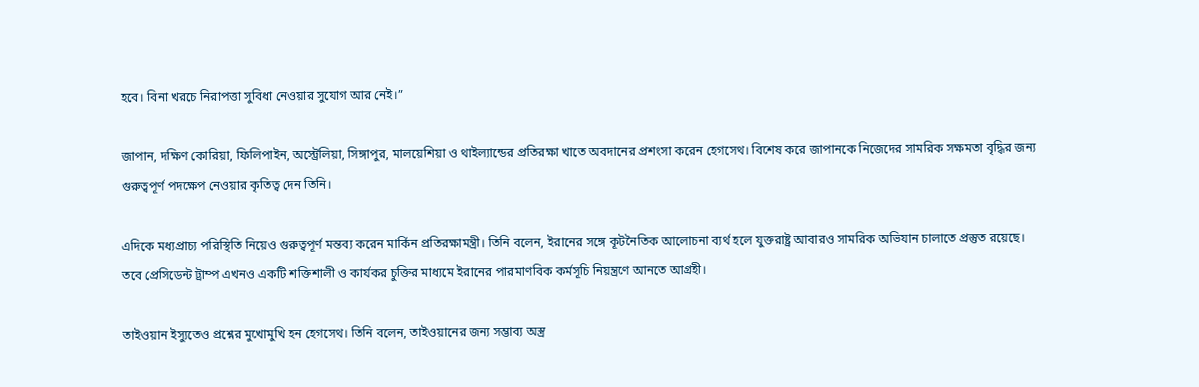হবে। বিনা খরচে নিরাপত্তা সুবিধা নেওয়ার সুযোগ আর নেই।”

জাপান, দক্ষিণ কোরিয়া, ফিলিপাইন, অস্ট্রেলিয়া, সিঙ্গাপুর, মালয়েশিয়া ও থাইল্যান্ডের প্রতিরক্ষা খাতে অবদানের প্রশংসা করেন হেগসেথ। বিশেষ করে জাপানকে নিজেদের সামরিক সক্ষমতা বৃদ্ধির জন্য গুরুত্বপূর্ণ পদক্ষেপ নেওয়ার কৃতিত্ব দেন তিনি।

এদিকে মধ্যপ্রাচ্য পরিস্থিতি নিয়েও গুরুত্বপূর্ণ মন্তব্য করেন মার্কিন প্রতিরক্ষামন্ত্রী। তিনি বলেন, ইরানের সঙ্গে কূটনৈতিক আলোচনা ব্যর্থ হলে যুক্তরাষ্ট্র আবারও সামরিক অভিযান চালাতে প্রস্তুত রয়েছে। তবে প্রেসিডেন্ট ট্রাম্প এখনও একটি শক্তিশালী ও কার্যকর চুক্তির মাধ্যমে ইরানের পারমাণবিক কর্মসূচি নিয়ন্ত্রণে আনতে আগ্রহী।

তাইওয়ান ইস্যুতেও প্রশ্নের মুখোমুখি হন হেগসেথ। তিনি বলেন, তাইওয়ানের জন্য সম্ভাব্য অস্ত্র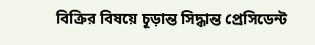বিক্রির বিষয়ে চূড়ান্ত সিদ্ধান্ত প্রেসিডেন্ট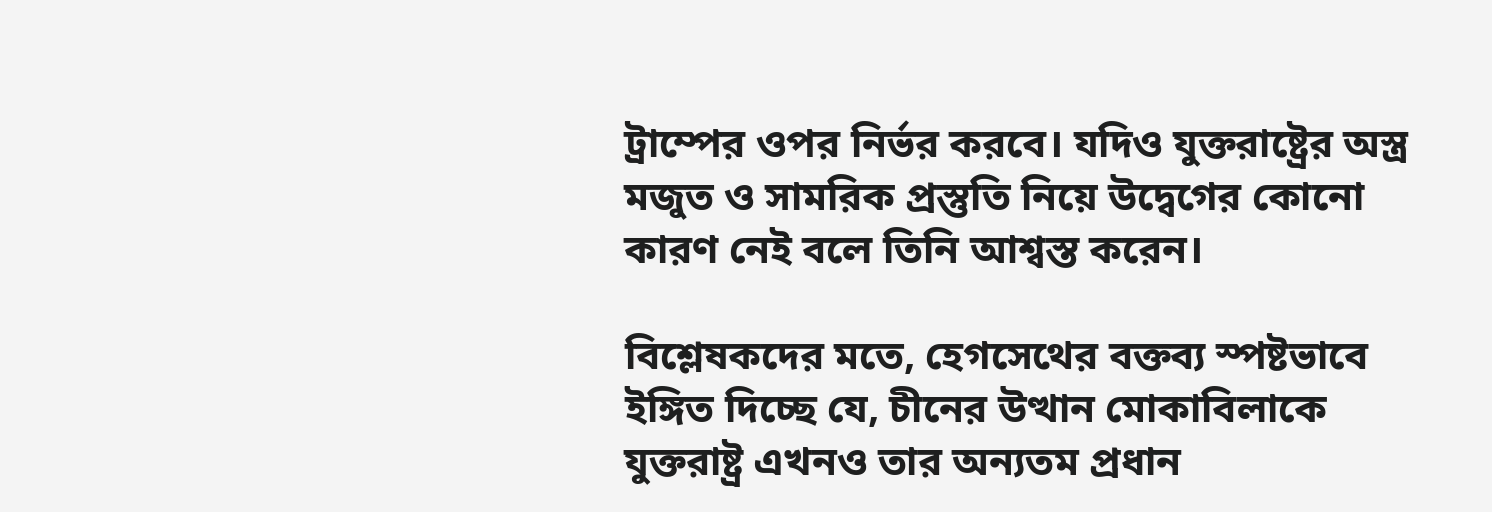ট্রাম্পের ওপর নির্ভর করবে। যদিও যুক্তরাষ্ট্রের অস্ত্র মজুত ও সামরিক প্রস্তুতি নিয়ে উদ্বেগের কোনো কারণ নেই বলে তিনি আশ্বস্ত করেন।

বিশ্লেষকদের মতে, হেগসেথের বক্তব্য স্পষ্টভাবে ইঙ্গিত দিচ্ছে যে, চীনের উত্থান মোকাবিলাকে যুক্তরাষ্ট্র এখনও তার অন্যতম প্রধান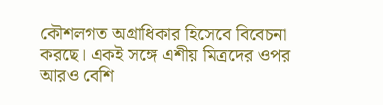কৌশলগত অগ্রাধিকার হিসেবে বিবেচনা করছে। একই সঙ্গে এশীয় মিত্রদের ওপর আরও বেশি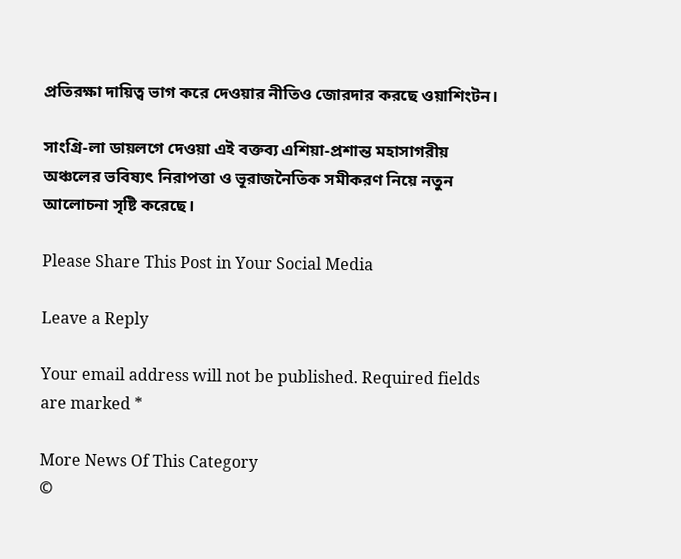প্রতিরক্ষা দায়িত্ব ভাগ করে দেওয়ার নীতিও জোরদার করছে ওয়াশিংটন।

সাংগ্রি-লা ডায়লগে দেওয়া এই বক্তব্য এশিয়া-প্রশান্ত মহাসাগরীয় অঞ্চলের ভবিষ্যৎ নিরাপত্তা ও ভূরাজনৈতিক সমীকরণ নিয়ে নতুন আলোচনা সৃষ্টি করেছে।

Please Share This Post in Your Social Media

Leave a Reply

Your email address will not be published. Required fields are marked *

More News Of This Category
©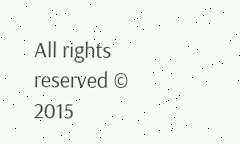All rights reserved © 2015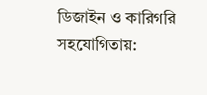ডিজাইন ও কারিগরি সহযোগিতায়: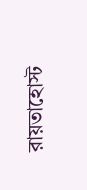রায়তাহোস্ট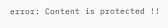error: Content is protected !!